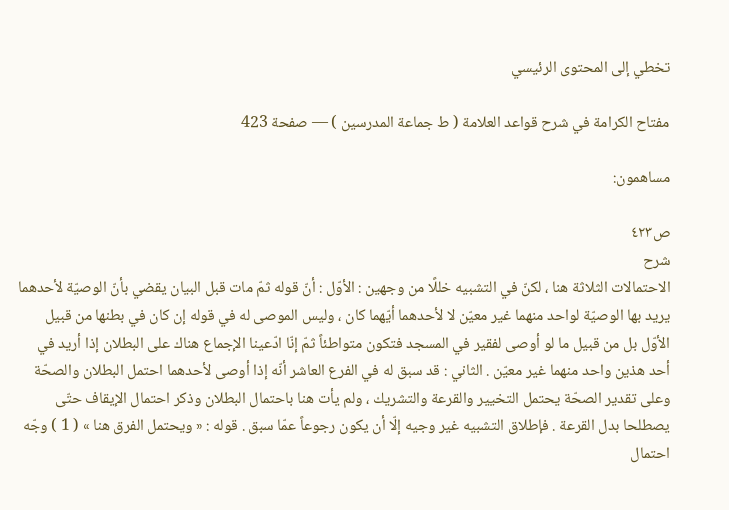تخطي إلى المحتوى الرئيسي

مفتاح الكرامة في شرح قواعد العلامة ( ط جماعة المدرسين ) — صفحة 423

مساهمون:

ص٤٢٣
شرح
الاحتمالات الثلاثة هنا ، لكنّ في التشبيه خللًا من وجهين : الأوّل : أنّ قوله ثمّ مات قبل البيان يقضي بأنّ الوصيّة لأحدهما يريد بها الوصيّة لواحد منهما غير معيّن لا لأحدهما أيّهما كان ، وليس الموصى له في قوله إن كان في بطنها من قبيل الأوّل بل من قبيل ما لو أوصى لفقير في المسجد فتكون متواطئاً ثمّ إنّا ادّعينا الإجماع هناك على البطلان إذا أريد في أحد هذين واحد منهما غير معيّن . الثاني : قد سبق له في الفرع العاشر أنّه إذا أوصى لأحدهما احتمل البطلان والصحّة وعلى تقدير الصحّة يحتمل التخيير والقرعة والتشريك ، ولم يأت هنا باحتمال البطلان وذكر احتمال الإيقاف حتّى يصطلحا بدل القرعة . فإطلاق التشبيه غير وجيه إلّا أن يكون رجوعاً عمّا سبق . قوله : « ويحتمل الفرق هنا » ( 1 ) وجّه احتمال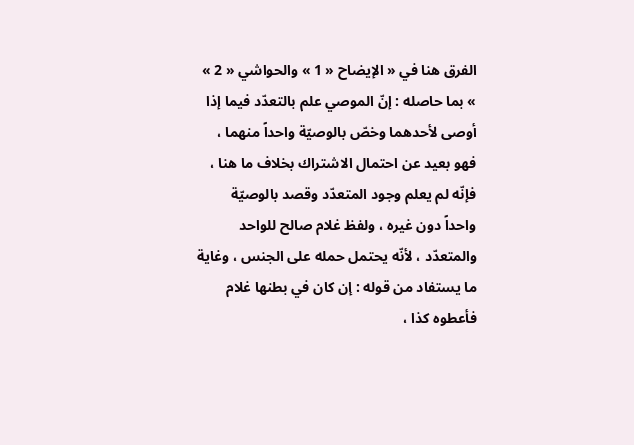الفرق هنا في « الإيضاح « 1 » والحواشي « 2 » » بما حاصله : إنّ الموصي علم بالتعدّد فيما إذا أوصى لأحدهما وخصّ بالوصيّة واحداً منهما ، فهو بعيد عن احتمال الاشتراك بخلاف ما هنا ، فإنّه لم يعلم وجود المتعدّد وقصد بالوصيّة واحداً دون غيره ، ولفظ غلام صالح للواحد والمتعدّد ، لأنّه يحتمل حمله على الجنس ، وغاية ما يستفاد من قوله : إن كان في بطنها غلام فأعطوه كذا ،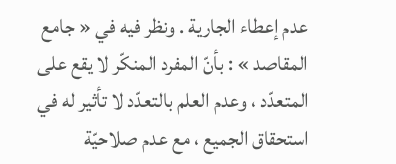عدم إعطاء الجارية . ونظر فيه في « جامع المقاصد » : بأنّ المفرد المنكّر لا يقع على المتعدّد ، وعدم العلم بالتعدّد لا تأثير له في استحقاق الجميع ، مع عدم صلاحيّة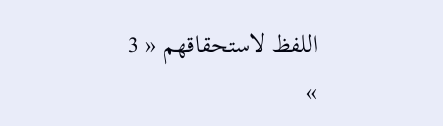اللفظ لاستحقاقهم « 3 »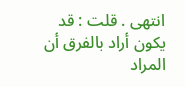انتهى . قلت : قد يكون أراد بالفرق أن المراد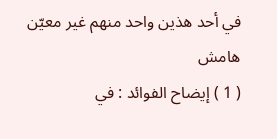في أحد هذين واحد منهم غير معيّن
هامش
( 1 ) إيضاح الفوائد : في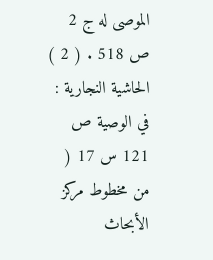الموصى له ج 2 ص 518 . ( 2 ) الحاشية النجارية : في الوصية ص 121 س 17 ( من مخطوط مركز الأبحاث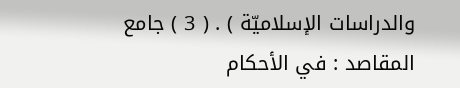والدراسات الإسلاميّة ) . ( 3 ) جامع المقاصد : في الأحكام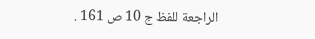الراجعة للفظ ج 10 ص 161 .